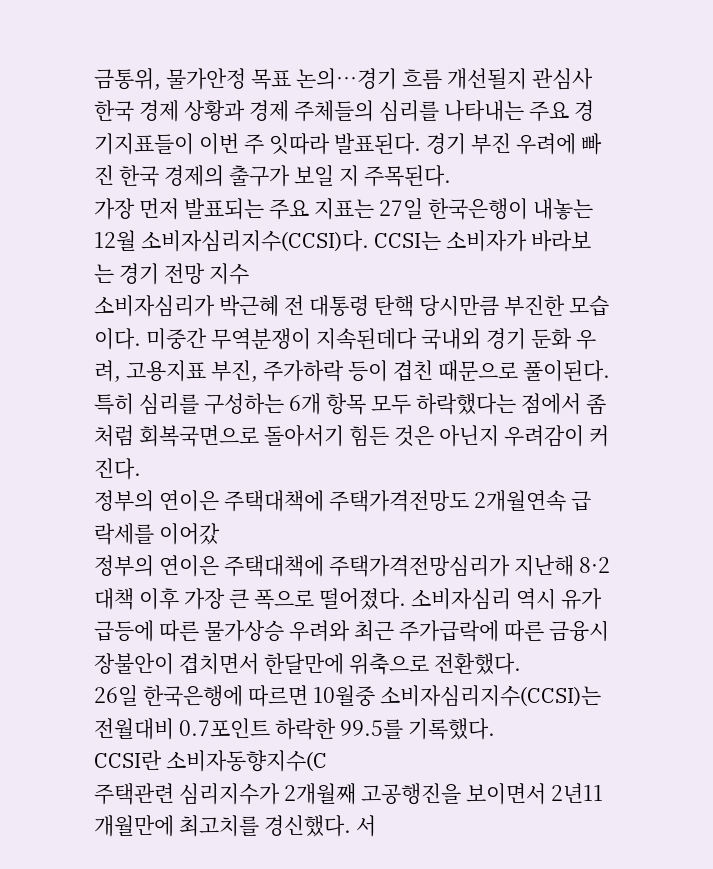금통위, 물가안정 목표 논의…경기 흐름 개선될지 관심사
한국 경제 상황과 경제 주체들의 심리를 나타내는 주요 경기지표들이 이번 주 잇따라 발표된다. 경기 부진 우려에 빠진 한국 경제의 출구가 보일 지 주목된다.
가장 먼저 발표되는 주요 지표는 27일 한국은행이 내놓는 12월 소비자심리지수(CCSI)다. CCSI는 소비자가 바라보는 경기 전망 지수
소비자심리가 박근혜 전 대통령 탄핵 당시만큼 부진한 모습이다. 미중간 무역분쟁이 지속된데다 국내외 경기 둔화 우려, 고용지표 부진, 주가하락 등이 겹친 때문으로 풀이된다. 특히 심리를 구성하는 6개 항목 모두 하락했다는 점에서 좀처럼 회복국면으로 돌아서기 힘든 것은 아닌지 우려감이 커진다.
정부의 연이은 주택대책에 주택가격전망도 2개월연속 급락세를 이어갔
정부의 연이은 주택대책에 주택가격전망심리가 지난해 8·2대책 이후 가장 큰 폭으로 떨어졌다. 소비자심리 역시 유가 급등에 따른 물가상승 우려와 최근 주가급락에 따른 금융시장불안이 겹치면서 한달만에 위축으로 전환했다.
26일 한국은행에 따르면 10월중 소비자심리지수(CCSI)는 전월대비 0.7포인트 하락한 99.5를 기록했다.
CCSI란 소비자동향지수(C
주택관련 심리지수가 2개월째 고공행진을 보이면서 2년11개월만에 최고치를 경신했다. 서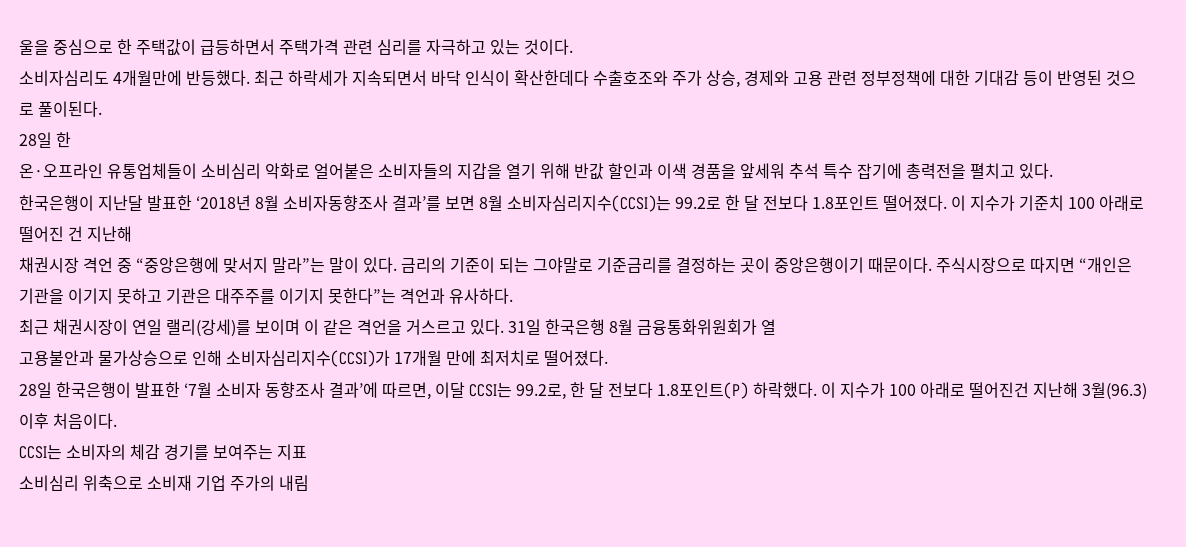울을 중심으로 한 주택값이 급등하면서 주택가격 관련 심리를 자극하고 있는 것이다.
소비자심리도 4개월만에 반등했다. 최근 하락세가 지속되면서 바닥 인식이 확산한데다 수출호조와 주가 상승, 경제와 고용 관련 정부정책에 대한 기대감 등이 반영된 것으로 풀이된다.
28일 한
온·오프라인 유통업체들이 소비심리 악화로 얼어붙은 소비자들의 지갑을 열기 위해 반값 할인과 이색 경품을 앞세워 추석 특수 잡기에 총력전을 펼치고 있다.
한국은행이 지난달 발표한 ‘2018년 8월 소비자동향조사 결과’를 보면 8월 소비자심리지수(CCSI)는 99.2로 한 달 전보다 1.8포인트 떨어졌다. 이 지수가 기준치 100 아래로 떨어진 건 지난해
채권시장 격언 중 “중앙은행에 맞서지 말라”는 말이 있다. 금리의 기준이 되는 그야말로 기준금리를 결정하는 곳이 중앙은행이기 때문이다. 주식시장으로 따지면 “개인은 기관을 이기지 못하고 기관은 대주주를 이기지 못한다”는 격언과 유사하다.
최근 채권시장이 연일 랠리(강세)를 보이며 이 같은 격언을 거스르고 있다. 31일 한국은행 8월 금융통화위원회가 열
고용불안과 물가상승으로 인해 소비자심리지수(CCSI)가 17개월 만에 최저치로 떨어졌다.
28일 한국은행이 발표한 ‘7월 소비자 동향조사 결과’에 따르면, 이달 CCSI는 99.2로, 한 달 전보다 1.8포인트(P) 하락했다. 이 지수가 100 아래로 떨어진건 지난해 3월(96.3) 이후 처음이다.
CCSI는 소비자의 체감 경기를 보여주는 지표
소비심리 위축으로 소비재 기업 주가의 내림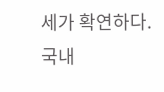세가 확연하다. 국내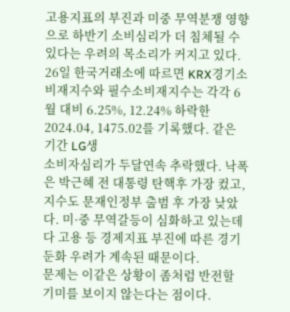고용지표의 부진과 미중 무역분쟁 영향으로 하반기 소비심리가 더 침체될 수 있다는 우려의 목소리가 커지고 있다.
26일 한국거래소에 따르면 KRX경기소비재지수와 필수소비재지수는 각각 6월 대비 6.25%, 12.24% 하락한 2024.04, 1475.02를 기록했다. 같은 기간 LG생
소비자심리가 두달연속 추락했다. 낙폭은 박근혜 전 대통령 탄핵후 가장 컸고, 지수도 문재인정부 출범 후 가장 낮았다. 미·중 무역갈등이 심화하고 있는데다 고용 등 경제지표 부진에 따른 경기둔화 우려가 계속된 때문이다.
문제는 이같은 상황이 좀처럼 반전할 기미를 보이지 않는다는 점이다.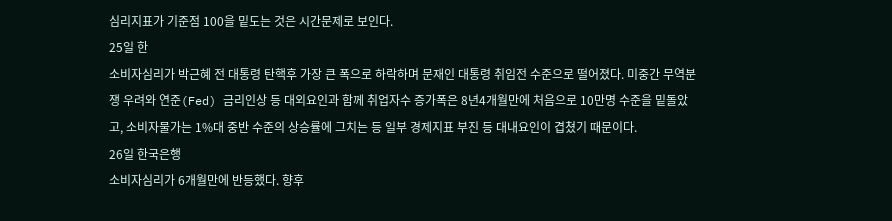심리지표가 기준점 100을 밑도는 것은 시간문제로 보인다.
25일 한
소비자심리가 박근혜 전 대통령 탄핵후 가장 큰 폭으로 하락하며 문재인 대통령 취임전 수준으로 떨어졌다. 미중간 무역분쟁 우려와 연준(Fed) 금리인상 등 대외요인과 함께 취업자수 증가폭은 8년4개월만에 처음으로 10만명 수준을 밑돌았고, 소비자물가는 1%대 중반 수준의 상승률에 그치는 등 일부 경제지표 부진 등 대내요인이 겹쳤기 때문이다.
26일 한국은행
소비자심리가 6개월만에 반등했다. 향후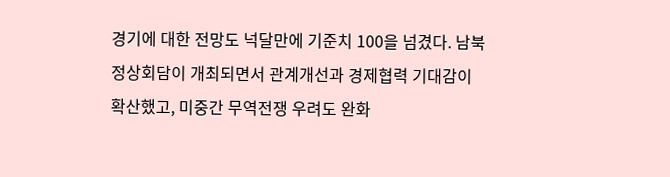경기에 대한 전망도 넉달만에 기준치 100을 넘겼다. 남북정상회담이 개최되면서 관계개선과 경제협력 기대감이 확산했고, 미중간 무역전쟁 우려도 완화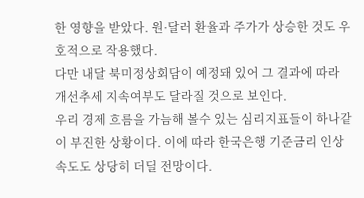한 영향을 받았다. 원·달러 환율과 주가가 상승한 것도 우호적으로 작용했다.
다만 내달 북미정상회담이 예정돼 있어 그 결과에 따라 개선추세 지속여부도 달라질 것으로 보인다.
우리 경제 흐름을 가늠해 볼수 있는 심리지표들이 하나같이 부진한 상황이다. 이에 따라 한국은행 기준금리 인상 속도도 상당히 더딜 전망이다.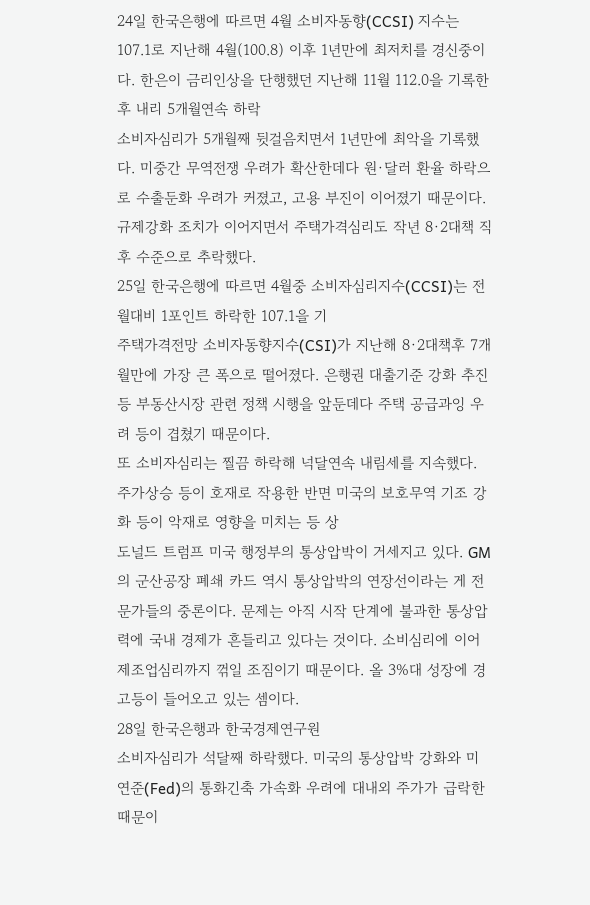24일 한국은행에 따르면 4월 소비자동향(CCSI) 지수는 107.1로 지난해 4월(100.8) 이후 1년만에 최저치를 경신중이다. 한은이 금리인상을 단행했던 지난해 11월 112.0을 기록한 후 내리 5개월연속 하락
소비자심리가 5개월째 뒷걸음치면서 1년만에 최악을 기록했다. 미중간 무역전쟁 우려가 확산한데다 원·달러 환율 하락으로 수출둔화 우려가 커졌고, 고용 부진이 이어졌기 때문이다. 규제강화 조치가 이어지면서 주택가격심리도 작년 8·2대책 직후 수준으로 추락했다.
25일 한국은행에 따르면 4월중 소비자심리지수(CCSI)는 전월대비 1포인트 하락한 107.1을 기
주택가격전망 소비자동향지수(CSI)가 지난해 8·2대책후 7개월만에 가장 큰 폭으로 떨어졌다. 은행권 대출기준 강화 추진 등 부동산시장 관련 정책 시행을 앞둔데다 주택 공급과잉 우려 등이 겹쳤기 때문이다.
또 소비자심리는 찔끔 하락해 넉달연속 내림세를 지속했다. 주가상승 등이 호재로 작용한 반면 미국의 보호무역 기조 강화 등이 악재로 영향을 미치는 등 상
도널드 트럼프 미국 행정부의 통상압박이 거세지고 있다. GM의 군산공장 폐쇄 카드 역시 통상압박의 연장선이라는 게 전문가들의 중론이다. 문제는 아직 시작 단계에 불과한 통상압력에 국내 경제가 흔들리고 있다는 것이다. 소비심리에 이어 제조업심리까지 꺾일 조짐이기 때문이다. 올 3%대 성장에 경고등이 들어오고 있는 셈이다.
28일 한국은행과 한국경제연구원
소비자심리가 석달째 하락했다. 미국의 통상압박 강화와 미 연준(Fed)의 통화긴축 가속화 우려에 대내외 주가가 급락한 때문이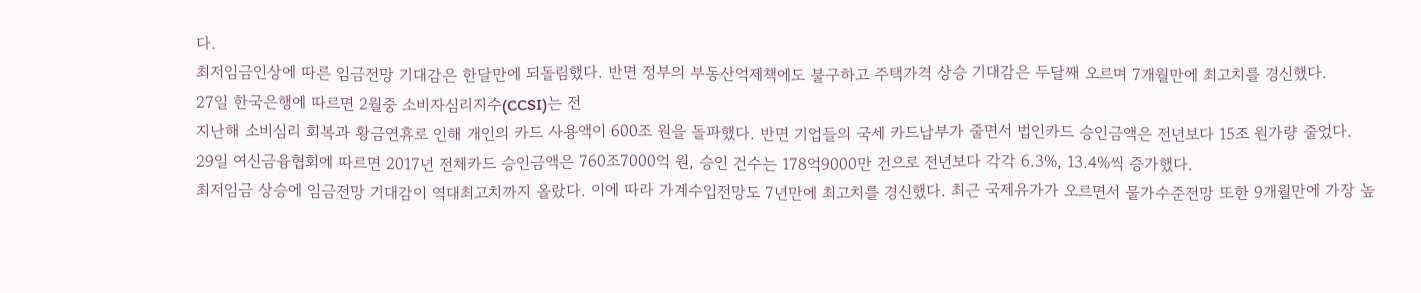다.
최저임금인상에 따른 임금전망 기대감은 한달만에 되돌림했다. 반면 정부의 부동산억제책에도 불구하고 주택가격 상승 기대감은 두달째 오르며 7개월만에 최고치를 경신했다.
27일 한국은행에 따르면 2월중 소비자심리지수(CCSI)는 전
지난해 소비심리 회복과 황금연휴로 인해 개인의 카드 사용액이 600조 원을 돌파했다. 반면 기업들의 국세 카드납부가 줄면서 법인카드 승인금액은 전년보다 15조 원가량 줄었다.
29일 여신금융협회에 따르면 2017년 전체카드 승인금액은 760조7000억 원, 승인 건수는 178억9000만 건으로 전년보다 각각 6.3%, 13.4%씩 증가했다.
최저임금 상승에 임금전망 기대감이 역대최고치까지 올랐다. 이에 따라 가계수입전망도 7년만에 최고치를 경신했다. 최근 국제유가가 오르면서 물가수준전망 또한 9개월만에 가장 높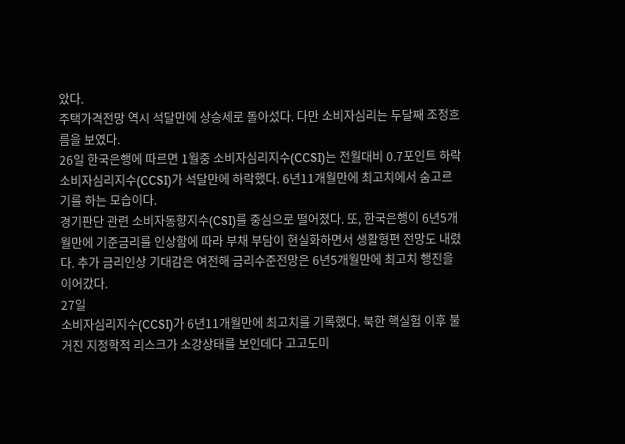았다.
주택가격전망 역시 석달만에 상승세로 돌아섰다. 다만 소비자심리는 두달째 조정흐름을 보였다.
26일 한국은행에 따르면 1월중 소비자심리지수(CCSI)는 전월대비 0.7포인트 하락
소비자심리지수(CCSI)가 석달만에 하락했다. 6년11개월만에 최고치에서 숨고르기를 하는 모습이다.
경기판단 관련 소비자동향지수(CSI)를 중심으로 떨어졌다. 또, 한국은행이 6년5개월만에 기준금리를 인상함에 따라 부채 부담이 현실화하면서 생활형편 전망도 내렸다. 추가 금리인상 기대감은 여전해 금리수준전망은 6년5개월만에 최고치 행진을 이어갔다.
27일
소비자심리지수(CCSI)가 6년11개월만에 최고치를 기록했다. 북한 핵실험 이후 불거진 지정학적 리스크가 소강상태를 보인데다 고고도미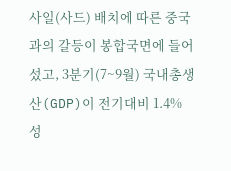사일(사드) 배치에 따른 중국과의 갈등이 봉합국면에 들어섰고, 3분기(7~9월) 국내총생산(GDP)이 전기대비 1.4% 성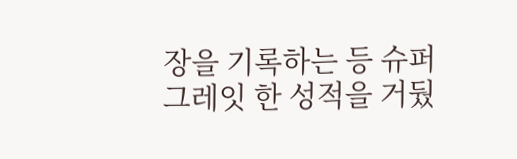장을 기록하는 등 슈퍼그레잇 한 성적을 거뒀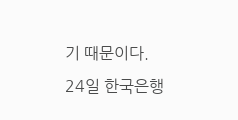기 때문이다.
24일 한국은행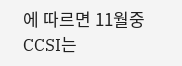에 따르면 11월중 CCSI는